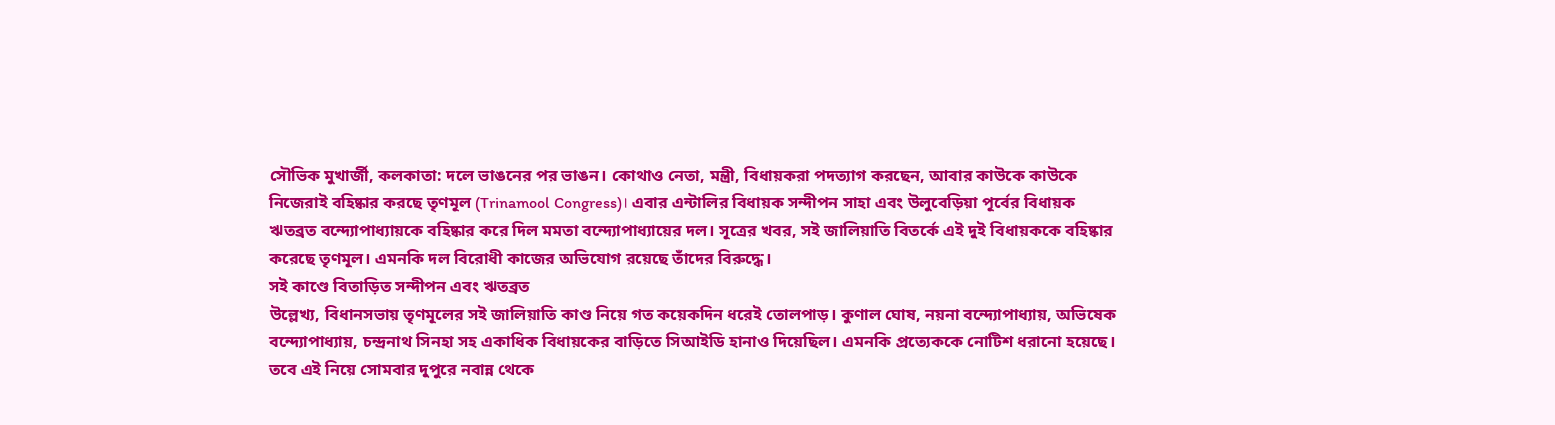সৌভিক মুখার্জী, কলকাতা: দলে ভাঙনের পর ভাঙন। কোথাও নেতা, মন্ত্রী, বিধায়করা পদত্যাগ করছেন, আবার কাউকে কাউকে নিজেরাই বহিষ্কার করছে তৃণমূল (Trinamool Congress)। এবার এন্টালির বিধায়ক সন্দীপন সাহা এবং উলুবেড়িয়া পূর্বের বিধায়ক ঋতব্রত বন্দ্যোপাধ্যায়কে বহিষ্কার করে দিল মমতা বন্দ্যোপাধ্যায়ের দল। সূত্রের খবর, সই জালিয়াতি বিতর্কে এই দুই বিধায়ককে বহিষ্কার করেছে তৃণমূল। এমনকি দল বিরোধী কাজের অভিযোগ রয়েছে তাঁদের বিরুদ্ধে।
সই কাণ্ডে বিতাড়িত সন্দীপন এবং ঋতব্রত
উল্লেখ্য, বিধানসভায় তৃণমূলের সই জালিয়াতি কাণ্ড নিয়ে গত কয়েকদিন ধরেই তোলপাড়। কুণাল ঘোষ, নয়না বন্দ্যোপাধ্যায়, অভিষেক বন্দ্যোপাধ্যায়, চন্দ্রনাথ সিনহা সহ একাধিক বিধায়কের বাড়িতে সিআইডি হানাও দিয়েছিল। এমনকি প্রত্যেককে নোটিশ ধরানো হয়েছে। তবে এই নিয়ে সোমবার দুপুরে নবান্ন থেকে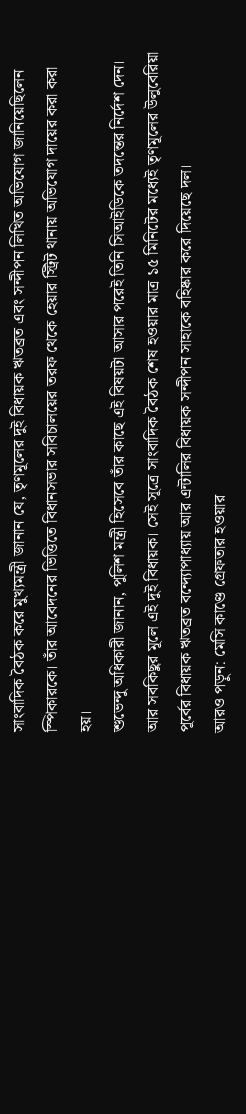সাংবাদিক বৈঠক করে মুখ্যমন্ত্রী জানান যে, তৃণমূলের দুই বিধায়ক ঋতব্রত এবং সন্দীপন লিখিত অভিযোগ জানিয়েছিলেন স্পিকারকে। তাঁর আবেদনের ভিত্তিতে বিধানসভার সবিচালয়ের তরফ থেকে হেয়ার স্ট্রিট থানায় অভিযোগ দায়ের করা করা হয়।
শুভেন্দু অধিকারী জানান, পুলিশ মন্ত্রী হিসেবে তাঁর কাছে এই বিষয়টা আসার পরেই তিনি সিআইডিকে তদন্তের নির্দেশ দেন। আর সবকিছুর মূলে এই দুই বিধায়ক। সেই সূত্রে সাংবাদিক বৈঠক শেষ হওয়ার মাত্র ১৫ মিনিটের মধ্যেই তৃণমূলের উলুবেরিয়া পূর্বের বিধায়ক ঋতব্রত বন্দ্যোপাধ্যায় আর এন্টালির বিধায়ক সন্দীপন সাহাকে বহিষ্কার করে দিয়েছে দল।
আরও পড়ুন: মেসি কাণ্ডে গ্রেফতার হওয়ার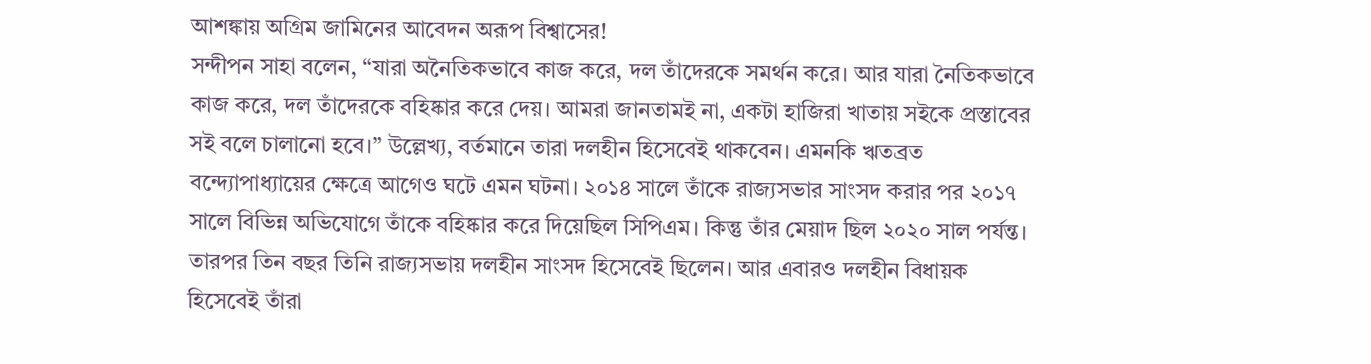আশঙ্কায় অগ্রিম জামিনের আবেদন অরূপ বিশ্বাসের!
সন্দীপন সাহা বলেন, “যারা অনৈতিকভাবে কাজ করে, দল তাঁদেরকে সমর্থন করে। আর যারা নৈতিকভাবে কাজ করে, দল তাঁদেরকে বহিষ্কার করে দেয়। আমরা জানতামই না, একটা হাজিরা খাতায় সইকে প্রস্তাবের সই বলে চালানো হবে।” উল্লেখ্য, বর্তমানে তারা দলহীন হিসেবেই থাকবেন। এমনকি ঋতব্রত বন্দ্যোপাধ্যায়ের ক্ষেত্রে আগেও ঘটে এমন ঘটনা। ২০১৪ সালে তাঁকে রাজ্যসভার সাংসদ করার পর ২০১৭ সালে বিভিন্ন অভিযোগে তাঁকে বহিষ্কার করে দিয়েছিল সিপিএম। কিন্তু তাঁর মেয়াদ ছিল ২০২০ সাল পর্যন্ত। তারপর তিন বছর তিনি রাজ্যসভায় দলহীন সাংসদ হিসেবেই ছিলেন। আর এবারও দলহীন বিধায়ক হিসেবেই তাঁরা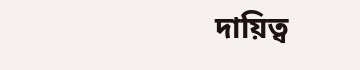দায়িত্ব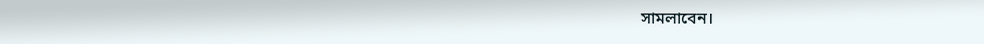সামলাবেন।